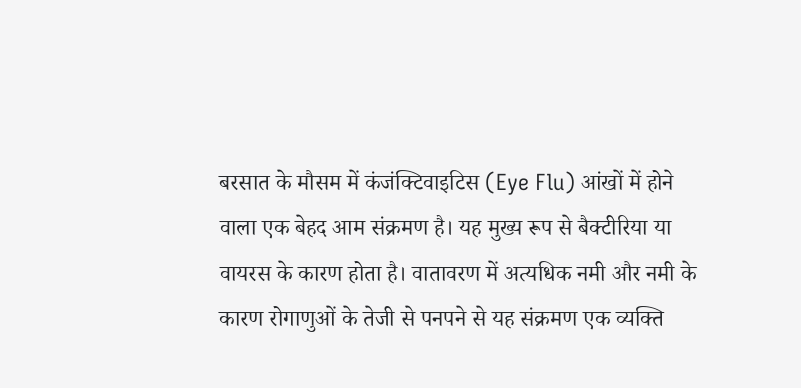बरसात के मौसम में कंजंक्टिवाइटिस (Eye Flu) आंखों में होने वाला एक बेहद आम संक्रमण है। यह मुख्य रूप से बैक्टीरिया या वायरस के कारण होता है। वातावरण में अत्यधिक नमी और नमी के कारण रोगाणुओं के तेजी से पनपने से यह संक्रमण एक व्यक्ति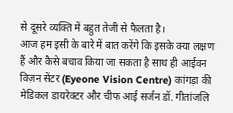से दूसरे व्यक्ति में बहुत तेजी से फैलता है।
आज हम इसी के बारे में बात करेंगे कि इसके क्या लक्षण हैं और कैसे बचाव किया जा सकता है साथ ही आईवन विज़न सेंटर (Eyeone Vision Centre) कांगड़ा की मेडिकल डायरेक्टर और चीफ आई सर्जन डॉ. गीतांजलि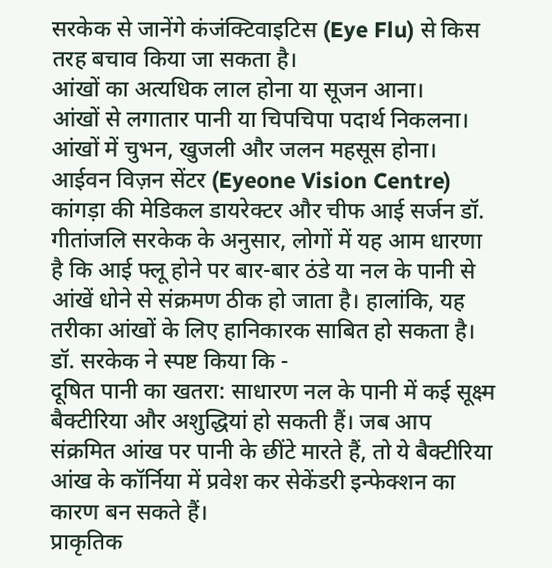सरकेक से जानेंगे कंजंक्टिवाइटिस (Eye Flu) से किस तरह बचाव किया जा सकता है।
आंखों का अत्यधिक लाल होना या सूजन आना।
आंखों से लगातार पानी या चिपचिपा पदार्थ निकलना।
आंखों में चुभन, खुजली और जलन महसूस होना।
आईवन विज़न सेंटर (Eyeone Vision Centre) कांगड़ा की मेडिकल डायरेक्टर और चीफ आई सर्जन डॉ. गीतांजलि सरकेक के अनुसार, लोगों में यह आम धारणा है कि आई फ्लू होने पर बार-बार ठंडे या नल के पानी से आंखें धोने से संक्रमण ठीक हो जाता है। हालांकि, यह तरीका आंखों के लिए हानिकारक साबित हो सकता है।
डॉ. सरकेक ने स्पष्ट किया कि -
दूषित पानी का खतरा: साधारण नल के पानी में कई सूक्ष्म बैक्टीरिया और अशुद्धियां हो सकती हैं। जब आप संक्रमित आंख पर पानी के छींटे मारते हैं, तो ये बैक्टीरिया आंख के कॉर्निया में प्रवेश कर सेकेंडरी इन्फेक्शन का कारण बन सकते हैं।
प्राकृतिक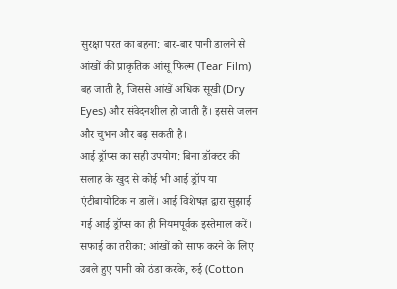सुरक्षा परत का बहना: बार-बार पानी डालने से आंखों की प्राकृतिक आंसू फिल्म (Tear Film) बह जाती है, जिससे आंखें अधिक सूखी (Dry Eyes) और संवेदनशील हो जाती हैं। इससे जलन और चुभन और बढ़ सकती है।
आई ड्रॉप्स का सही उपयोग: बिना डॉक्टर की सलाह के खुद से कोई भी आई ड्रॉप या एंटीबायोटिक न डालें। आई विशेषज्ञ द्वारा सुझाई गई आई ड्रॉप्स का ही नियमपूर्वक इस्तेमाल करें।
सफाई का तरीका: आंखों को साफ करने के लिए उबले हुए पानी को ठंडा करके, रुई (Cotton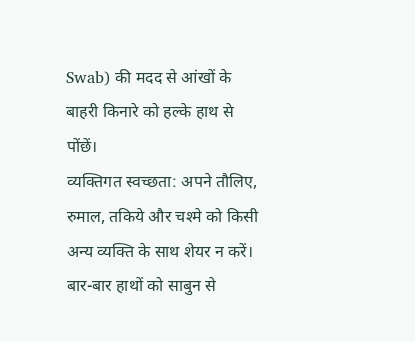Swab) की मदद से आंखों के बाहरी किनारे को हल्के हाथ से पोंछें।
व्यक्तिगत स्वच्छता: अपने तौलिए, रुमाल, तकिये और चश्मे को किसी अन्य व्यक्ति के साथ शेयर न करें। बार-बार हाथों को साबुन से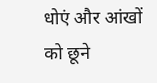धोएं और आंखों को छूने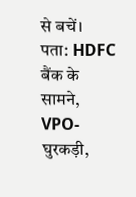से बचें।
पता: HDFC बैंक के सामने, VPO- घुरकड़ी,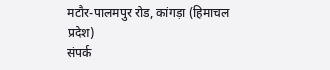मटौर-पालमपुर रोड, कांगड़ा (हिमाचल प्रदेश)
संपर्क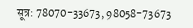सूत्र: 78070-33673, 98058-73673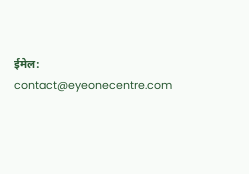ईमेल: contact@eyeonecentre.com